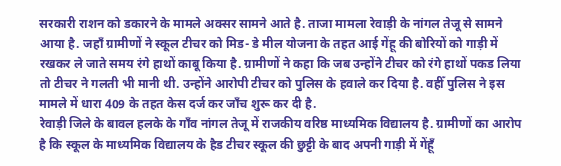सरकारी राशन को डकारने के मामले अक्सर सामने आते है. ताजा मामला रेवाड़ी के नांगल तेजू से सामने आया है. जहाँ ग्रामीणों ने स्कूल टीचर को मिड- डे मील योजना के तहत आई गेंहू की बोरियों को गाड़ी में रखकर ले जाते समय रंगे हाथों काबू किया है. ग्रामीणों ने कहा कि जब उन्होंने टीचर को रंगे हाथों पकड लिया तो टीचर ने गलती भी मानी थी. उन्होंने आरोपी टीचर को पुलिस के हवाले कर दिया है. वहीँ पुलिस ने इस मामले में धारा 409 के तहत केस दर्ज कर जाँच शुरू कर दी है.
रेवाड़ी जिले के बावल हलके के गाँव नांगल तेजू में राजकीय वरिष्ठ माध्यमिक विद्यालय है. ग्रामीणों का आरोप है कि स्कूल के माध्यमिक विद्यालय के हैड टीचर स्कूल की छुट्टी के बाद अपनी गाड़ी में गेंहूँ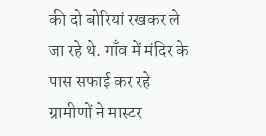की दो बोरियां रखकर ले जा रहे थे. गाँव में मंदिर के पास सफाई कर रहे ग्रामीणों ने मास्टर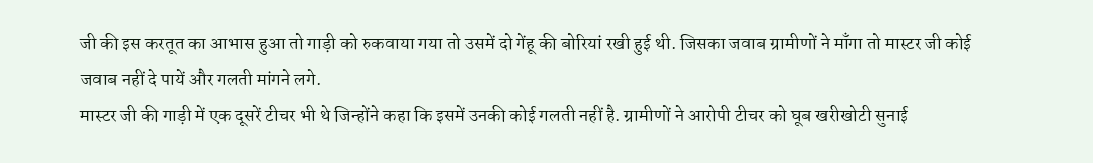जी की इस करतूत का आभास हुआ तो गाड़ी को रुकवाया गया तो उसमें दो गेंहू की बोरियां रखी हुई थी. जिसका जवाब ग्रामीणों ने माँगा तो मास्टर जी कोई जवाब नहीं दे पायें और गलती मांगने लगे.
मास्टर जी की गाड़ी में एक दूसरें टीचर भी थे जिन्होंने कहा कि इसमें उनकी कोई गलती नहीं है. ग्रामीणों ने आरोपी टीचर को घूब खरीखोटी सुनाई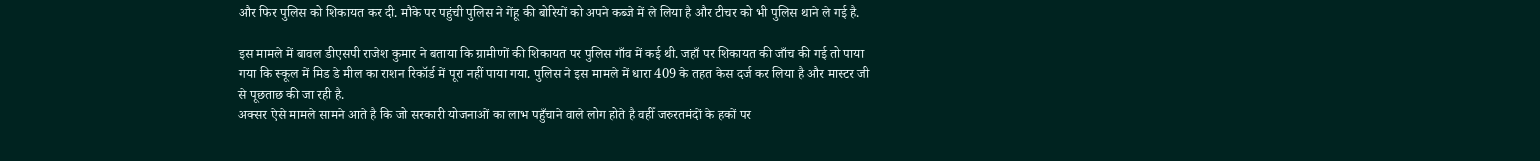और फिर पुलिस को शिकायत कर दी. मौके पर पहुंची पुलिस ने गेंहू की बोरियों को अपने कब्जे में ले लिया है और टीचर को भी पुलिस थाने ले गई है.

इस मामले में बावल डीएसपी राजेश कुमार ने बताया कि ग्रामीणों की शिकायत पर पुलिस गाँव में कई थी. जहाँ पर शिकायत की जाँच की गई तो पाया गया कि स्कूल में मिड डे मील का राशन रिकॉर्ड में पूरा नहीं पाया गया. पुलिस ने इस मामले में धारा 409 के तहत केस दर्ज कर लिया है और मास्टर जी से पूछताछ की जा रही है.
अक्सर ऐसे मामले सामने आते है कि जो सरकारी योजनाओं का लाभ पहुँचाने वाले लोग होते है वहीँ जरुरतमंदों के हकों पर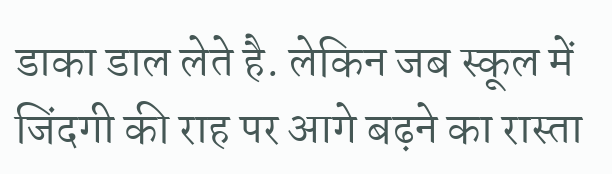डाका डाल लेते है. लेकिन जब स्कूल में जिंदगी की राह पर आगे बढ़ने का रास्ता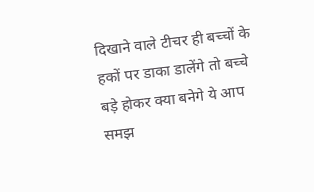दिखाने वाले टीचर ही बच्चों के हकों पर डाका डालेंगे तो बच्चे बड़े होकर क्या बनेगे ये आप समझ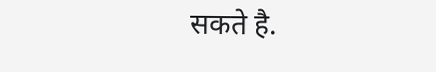सकते है.